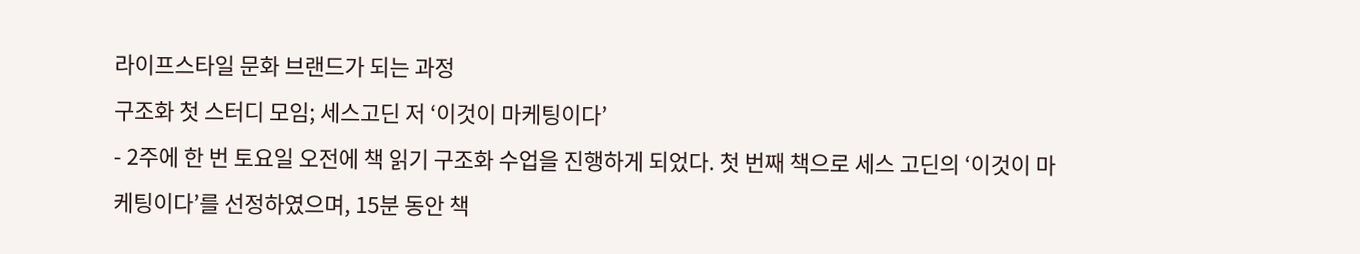라이프스타일 문화 브랜드가 되는 과정
구조화 첫 스터디 모임; 세스고딘 저 ‘이것이 마케팅이다’
- 2주에 한 번 토요일 오전에 책 읽기 구조화 수업을 진행하게 되었다. 첫 번째 책으로 세스 고딘의 ‘이것이 마케팅이다’를 선정하였으며, 15분 동안 책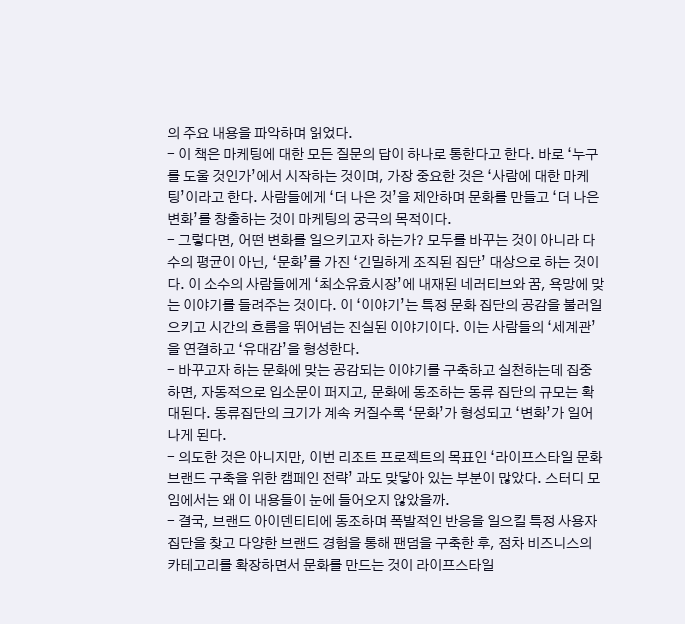의 주요 내용을 파악하며 읽었다.
- 이 책은 마케팅에 대한 모든 질문의 답이 하나로 통한다고 한다. 바로 ‘누구를 도울 것인가’에서 시작하는 것이며, 가장 중요한 것은 ‘사람에 대한 마케팅’이라고 한다. 사람들에게 ‘더 나은 것’을 제안하며 문화를 만들고 ‘더 나은 변화’를 창출하는 것이 마케팅의 궁극의 목적이다.
- 그렇다면, 어떤 변화를 일으키고자 하는가? 모두를 바꾸는 것이 아니라 다수의 평균이 아닌, ‘문화’를 가진 ‘긴밀하게 조직된 집단’ 대상으로 하는 것이다. 이 소수의 사람들에게 ‘최소유효시장’에 내재된 네러티브와 꿈, 욕망에 맞는 이야기를 들려주는 것이다. 이 ‘이야기’는 특정 문화 집단의 공감을 불러일으키고 시간의 흐름을 뛰어넘는 진실된 이야기이다. 이는 사람들의 ‘세계관’을 연결하고 ‘유대감’을 형성한다.
- 바꾸고자 하는 문화에 맞는 공감되는 이야기를 구축하고 실천하는데 집중하면, 자동적으로 입소문이 퍼지고, 문화에 동조하는 동류 집단의 규모는 확대된다. 동류집단의 크기가 계속 커질수록 ‘문화’가 형성되고 ‘변화’가 일어나게 된다.
- 의도한 것은 아니지만, 이번 리조트 프로젝트의 목표인 ‘라이프스타일 문화 브랜드 구축을 위한 캠페인 전략’ 과도 맞닿아 있는 부분이 많았다. 스터디 모임에서는 왜 이 내용들이 눈에 들어오지 않았을까.
- 결국, 브랜드 아이덴티티에 동조하며 폭발적인 반응을 일으킬 특정 사용자 집단을 찾고 다양한 브랜드 경험을 통해 팬덤을 구축한 후, 점차 비즈니스의 카테고리를 확장하면서 문화를 만드는 것이 라이프스타일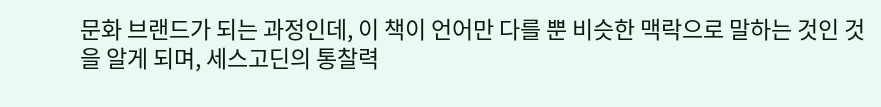문화 브랜드가 되는 과정인데, 이 책이 언어만 다를 뿐 비슷한 맥락으로 말하는 것인 것을 알게 되며, 세스고딘의 통찰력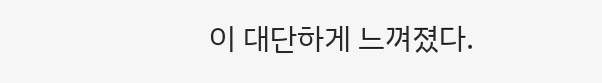이 대단하게 느껴졌다.